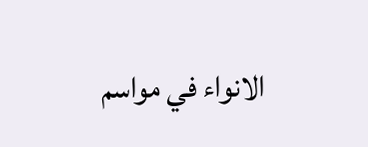الانواء في مواسم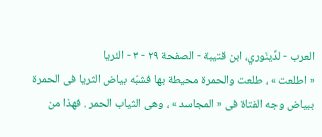العرب - لدِّينَوري، ابن قتيبة - الصفحة ٢٩ - ٣ - الئريا
« اطلعت » ، طلعت والحمرة محيطة بها فشبّه بياض الثريا فى الحمرة ببياض وجه الفتاة فى « المجاسد » ، وهى الثياب الحمر . فهذا من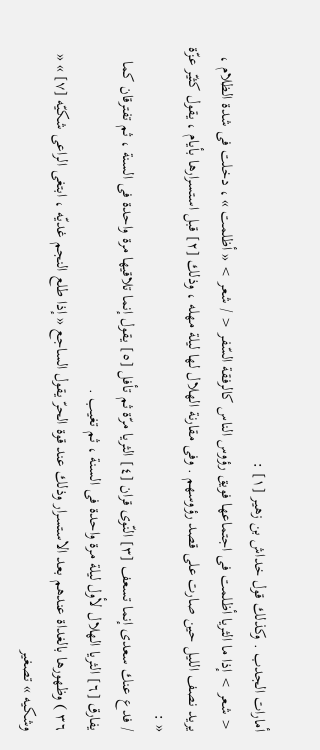أمارات الجدب . وكذلك قول خداش بن زهير [١] :
< شعر > إذا ما الثريا أظلمت فى اجتماعها فويق رؤوس الناس كالرفقة السّفر < / شعر > « أظلمت » ، دخلت فى شدة الظلام ، يريد نصف الليل حين صارت على قصد رؤوسهم . وفى مقارنة الهلال لها ليلة مهله ، وذلك [٢] قبل استسرارها بأيام ، يقول كثيّر عزّة « :
/ فدع عنك سعدى إنما تسعف [٣] النّوى قران [٤] الثريا مرّة ثم تأفل [٥] يقول إنما تلاقيها مرة واحدة فى السنة ، ثم تفترقان كما يفارق [٦] الثريا الهلال لأول ليلة مرة واحدة فى السنة ، ثم تغيب .
٣٦ ) وظهورها بالغداة عندهم بعد الاستسرار وذلك عند قوة الحرّ يقول الساجع « إذا طلع النجم غديّه ، ابتغى الراعى شكيّه [٧] » « وشكيه » تصغير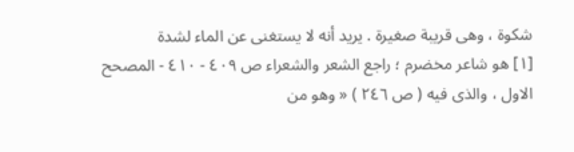شكوة ، وهى قريبة صغيرة . يريد أنه لا يستغنى عن الماء لشدة
[١] هو شاعر مخضرم ؛ راجع الشعر والشعراء ص ٤٠٩ - ٤١٠ - المصحح الاول ، والذى فيه ( ص ٢٤٦ ) « وهو من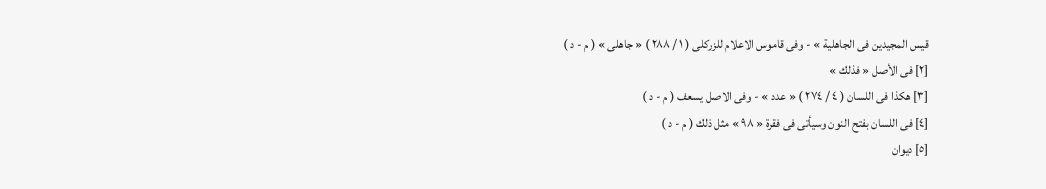قيس المجيدين فى الجاهلية » - وفى قاموس الاعلام للزركلى ( ١ / ٢٨٨ ) « جاهلى » ( م - د )
[٢] فى الأصل « فذلك »
[٣] هكذا فى اللسان ( ٤ / ٢٧٤ ) « عدد » - وفى الاصل يسعف ( م - د )
[٤] فى اللسان بفتح النون وسيأتى فى فقرة « ٩٨ » مثل ذلك ( م - د )
[٥] ديوان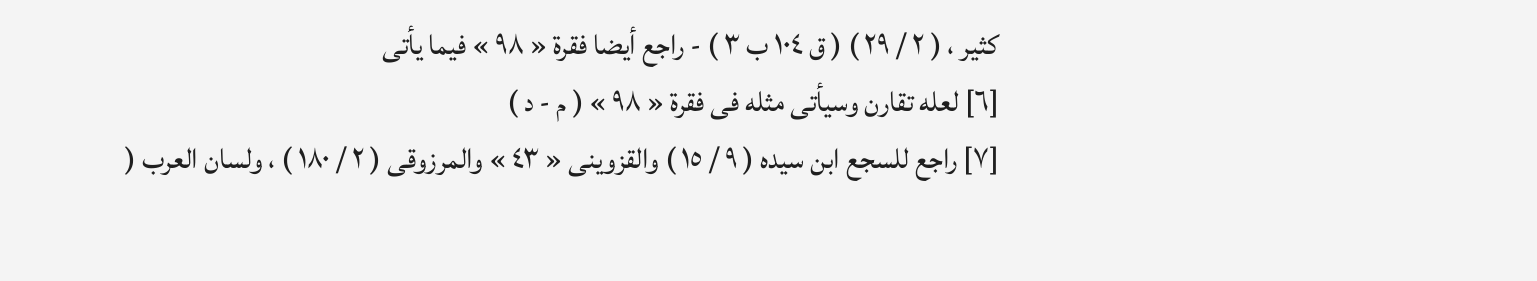كثير ، ( ٢ / ٢٩ ) ( ق ١٠٤ ب ٣ ) - راجع أيضا فقرة « ٩٨ » فيما يأتى
[٦] لعله تقارن وسيأتى مثله فى فقرة « ٩٨ » ( م - د )
[٧] راجع للسجع ابن سيده ( ٩ / ١٥ ) والقزوينى « ٤٣ » والمرزوقى ( ٢ / ١٨٠ ) ، ولسان العرب (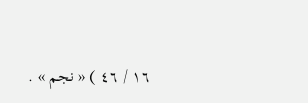١٦ / ٤٦ ) « نجم » .